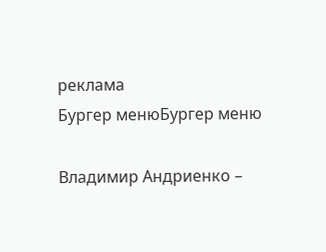реклама
Бургер менюБургер меню

Владимир Андриенко –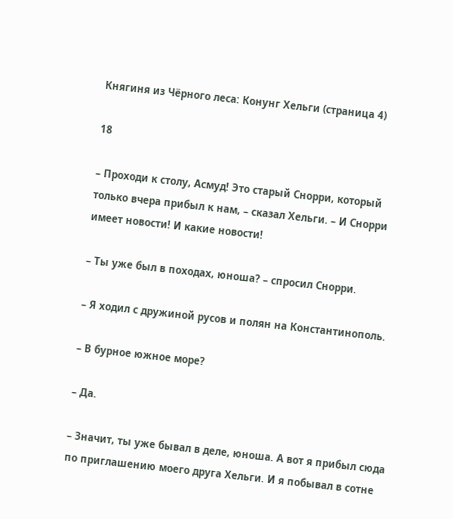Княгиня из Чёрного леса: Конунг Хельги (страница 4)

18

– Проходи к столу, Асмуд! Это старый Снорри, который только вчера прибыл к нам, – сказал Хельги. – И Снорри имеет новости! И какие новости!

– Ты уже был в походах, юноша? – спросил Снорри.

– Я ходил с дружиной русов и полян на Константинополь.

– В бурное южное море?

– Да.

– Значит, ты уже бывал в деле, юноша. А вот я прибыл сюда по приглашению моего друга Хельги. И я побывал в сотне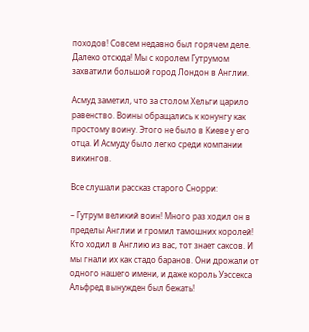походов! Совсем недавно был горячем деле. Далеко отсюда! Мы с королем Гутрумом захватили большой город Лондон в Англии.

Асмуд заметил, что за столом Хельги царило равенство. Воины обращались к конунгу как простому воину. Этого не было в Киеве у его отца. И Асмуду было легко среди компании викингов.

Все слушали рассказ старого Снорри:

– Гутрум великий воин! Много раз ходил он в пределы Англии и громил тамошних королей! Кто ходил в Англию из вас, тот знает саксов. И мы гнали их как стадо баранов. Они дрожали от одного нашего имени, и даже король Уэссекса Альфред вынужден был бежать!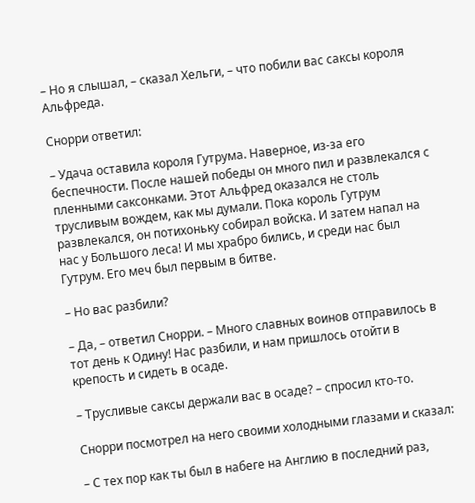– Но я слышал, – сказал Хельги, – что побили вас саксы короля Альфреда.

Снорри ответил:

– Удача оставила короля Гутрума. Наверное, из-за его беспечности. После нашей победы он много пил и развлекался с пленными саксонками. Этот Альфред оказался не столь трусливым вождем, как мы думали. Пока король Гутрум развлекался, он потихоньку собирал войска. И затем напал на нас у Большого леса! И мы храбро бились, и среди нас был Гутрум. Его меч был первым в битве.

– Но вас разбили?

– Да, – ответил Снорри. – Много славных воинов отправилось в тот день к Одину! Нас разбили, и нам пришлось отойти в крепость и сидеть в осаде.

– Трусливые саксы держали вас в осаде? – спросил кто-то.

Снорри посмотрел на него своими холодными глазами и сказал:

– С тех пор как ты был в набеге на Англию в последний раз,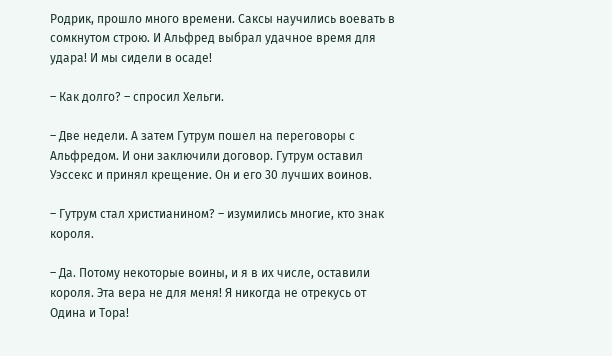Родрик, прошло много времени. Саксы научились воевать в сомкнутом строю. И Альфред выбрал удачное время для удара! И мы сидели в осаде!

– Как долго? – спросил Хельги.

– Две недели. А затем Гутрум пошел на переговоры с Альфредом. И они заключили договор. Гутрум оставил Уэссекс и принял крещение. Он и его 30 лучших воинов.

– Гутрум стал христианином? – изумились многие, кто знак короля.

– Да. Потому некоторые воины, и я в их числе, оставили короля. Эта вера не для меня! Я никогда не отрекусь от Одина и Тора!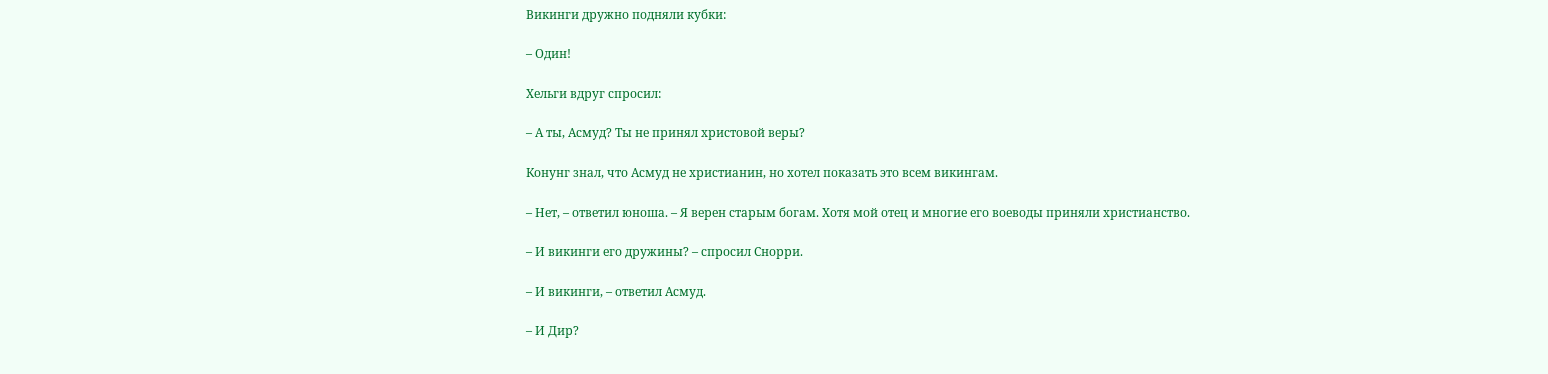Викинги дружно подняли кубки:

– Один!

Хельги вдруг спросил:

– А ты, Асмуд? Ты не принял христовой веры?

Конунг знал, что Асмуд не христианин, но хотел показать это всем викингам.

– Нет, – ответил юноша. – Я верен старым богам. Хотя мой отец и многие его воеводы приняли христианство.

– И викинги его дружины? – спросил Снорри.

– И викинги, – ответил Асмуд.

– И Дир?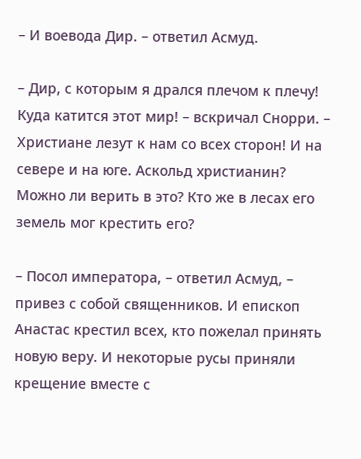– И воевода Дир. – ответил Асмуд.

– Дир, с которым я дрался плечом к плечу! Куда катится этот мир! – вскричал Снорри. – Христиане лезут к нам со всех сторон! И на севере и на юге. Аскольд христианин? Можно ли верить в это? Кто же в лесах его земель мог крестить его?

– Посол императора, – ответил Асмуд, – привез с собой священников. И епископ Анастас крестил всех, кто пожелал принять новую веру. И некоторые русы приняли крещение вместе с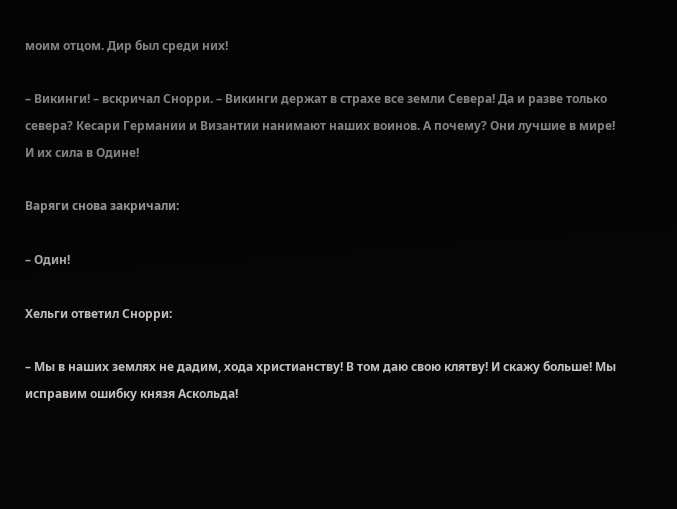моим отцом. Дир был среди них!

– Викинги! – вскричал Снорри. – Викинги держат в страхе все земли Севера! Да и разве только севера? Кесари Германии и Византии нанимают наших воинов. А почему? Они лучшие в мире! И их сила в Одине!

Варяги снова закричали:

– Один!

Хельги ответил Снорри:

– Мы в наших землях не дадим, хода христианству! В том даю свою клятву! И скажу больше! Мы исправим ошибку князя Аскольда!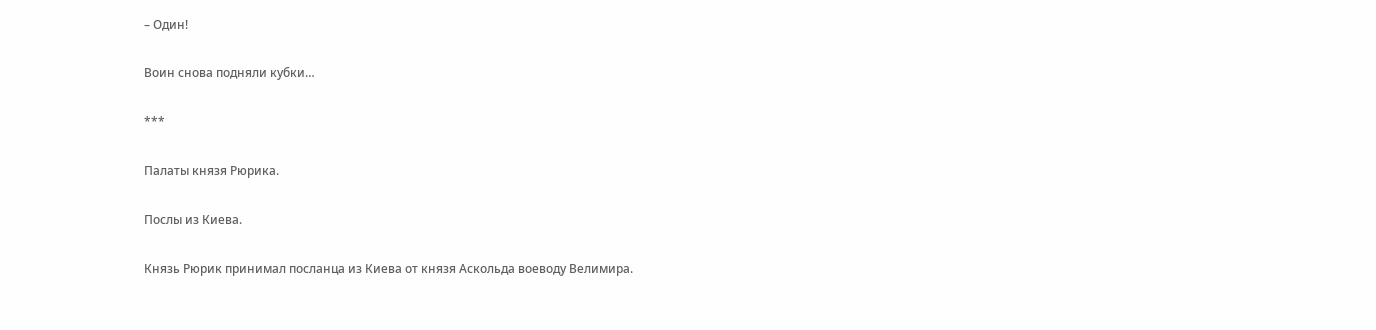– Один!

Воин снова подняли кубки…

***

Палаты князя Рюрика.

Послы из Киева.

Князь Рюрик принимал посланца из Киева от князя Аскольда воеводу Велимира.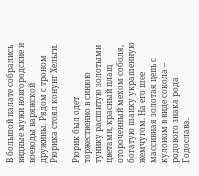В большой палате собрались видные мужи новгородские и воеводы варяжской дружины. Рядом с троном Рюрика стоял конунг Хельги.

Рюрик был одет торжественно в синюю тунику расшитую золотыми цветами, красный плащ отороченный мехом соболя, богатую шапку украшенную жемчугом. На его шее массивная золотая цепь с кулоном в виде сокола – родового знака рода Годослава.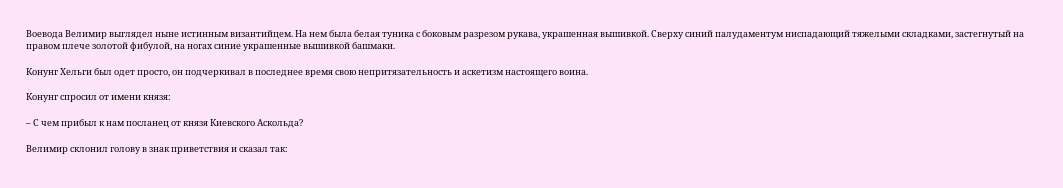Воевода Велимир выглядел ныне истинным византийцем. На нем была белая туника с боковым разрезом рукава, украшенная вышивкой. Сверху синий палудаментум ниспадающий тяжелыми складками, застегнутый на правом плече золотой фибулой, на ногах синие украшенные вышивкой башмаки.

Конунг Хельги был одет просто, он подчеркивал в последнее время свою непритязательность и аскетизм настоящего воина.

Конунг спросил от имени князя:

– С чем прибыл к нам посланец от князя Киевского Аскольда?

Велимир склонил голову в знак приветствия и сказал так: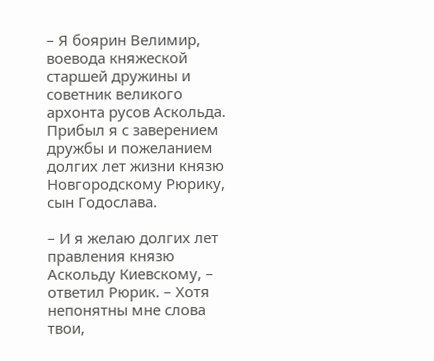– Я боярин Велимир, воевода княжеской старшей дружины и советник великого архонта русов Аскольда. Прибыл я с заверением дружбы и пожеланием долгих лет жизни князю Новгородскому Рюрику, сын Годослава.

– И я желаю долгих лет правления князю Аскольду Киевскому, – ответил Рюрик. – Хотя непонятны мне слова твои,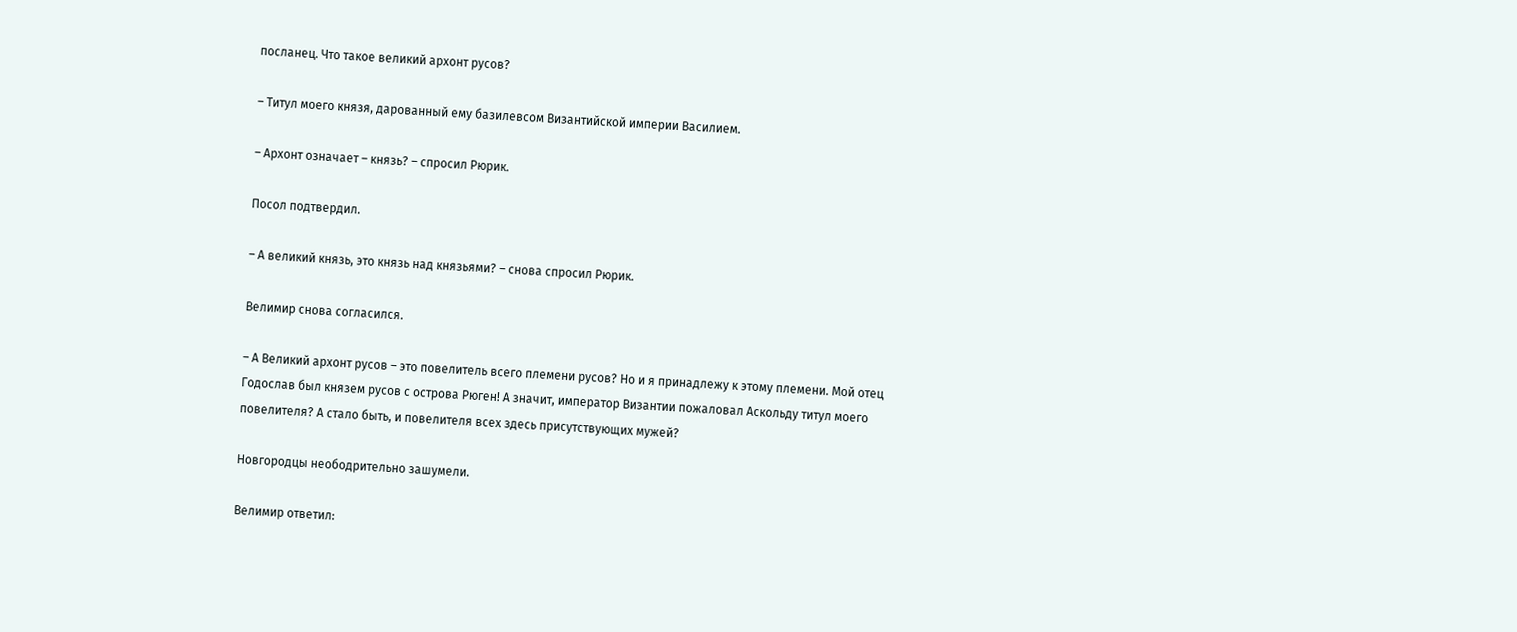посланец. Что такое великий архонт русов?

– Титул моего князя, дарованный ему базилевсом Византийской империи Василием.

– Архонт означает – князь? – спросил Рюрик.

Посол подтвердил.

– А великий князь, это князь над князьями? – снова спросил Рюрик.

Велимир снова согласился.

– А Великий архонт русов – это повелитель всего племени русов? Но и я принадлежу к этому племени. Мой отец Годослав был князем русов с острова Рюген! А значит, император Византии пожаловал Аскольду титул моего повелителя? А стало быть, и повелителя всех здесь присутствующих мужей?

Новгородцы неободрительно зашумели.

Велимир ответил: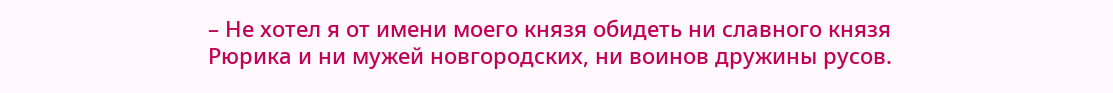– Не хотел я от имени моего князя обидеть ни славного князя Рюрика и ни мужей новгородских, ни воинов дружины русов.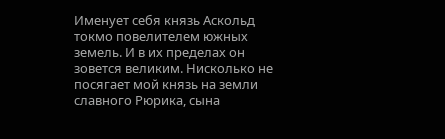Именует себя князь Аскольд токмо повелителем южных земель. И в их пределах он зовется великим. Нисколько не посягает мой князь на земли славного Рюрика, сына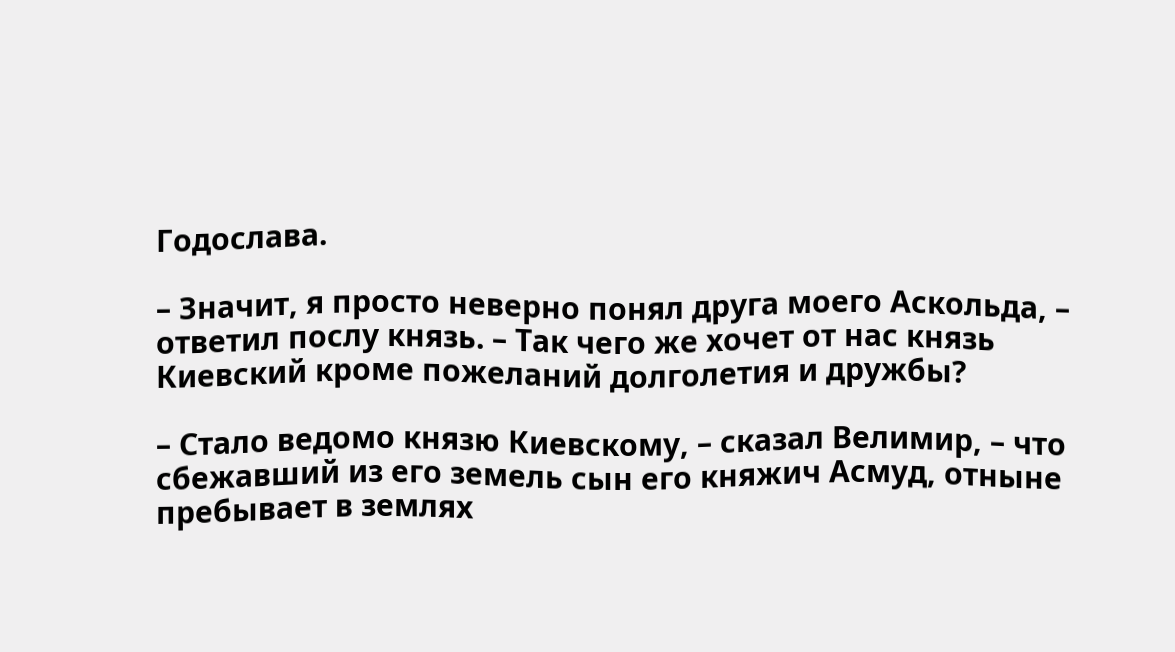Годослава.

– Значит, я просто неверно понял друга моего Аскольда, – ответил послу князь. – Так чего же хочет от нас князь Киевский кроме пожеланий долголетия и дружбы?

– Стало ведомо князю Киевскому, – сказал Велимир, – что сбежавший из его земель сын его княжич Асмуд, отныне пребывает в землях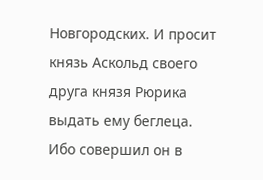Новгородских. И просит князь Аскольд своего друга князя Рюрика выдать ему беглеца. Ибо совершил он в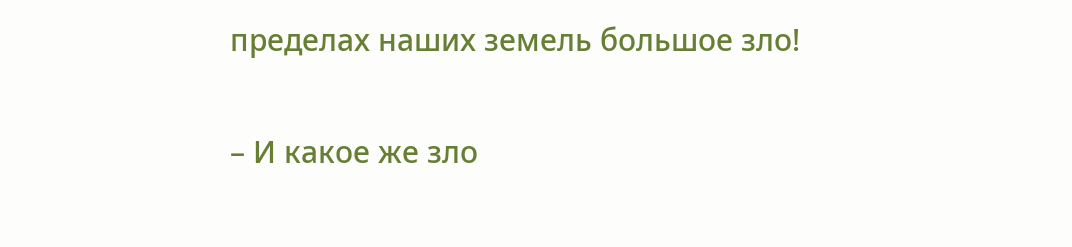пределах наших земель большое зло!

– И какое же зло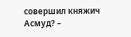совершил княжич Асмуд? –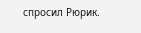спросил Рюрик.